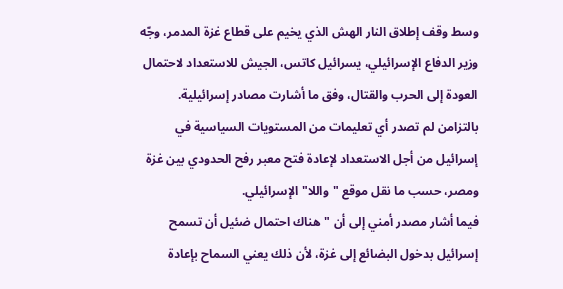وسط وقف إطلاق النار الهش الذي يخيم على قطاع غزة المدمر، وجّه وزير الدفاع الإسرائيلي، يسرائيل كاتس، الجيش للاستعداد لاحتمال العودة إلى الحرب والقتال، وفق ما أشارت مصادر إسرائيلية.
بالتزامن لم تصدر أي تعليمات من المستويات السياسية في إسرائيل من أجل الاستعداد لإعادة فتح معبر رفح الحدودي بين غزة ومصر، حسب ما نقل موقع "واللا" الإسرائيلي.
فيما أشار مصدر أمني إلى أن "هناك احتمال ضئيل أن تسمح إسرائيل بدخول البضائع إلى غزة، لأن ذلك يعني السماح بإعادة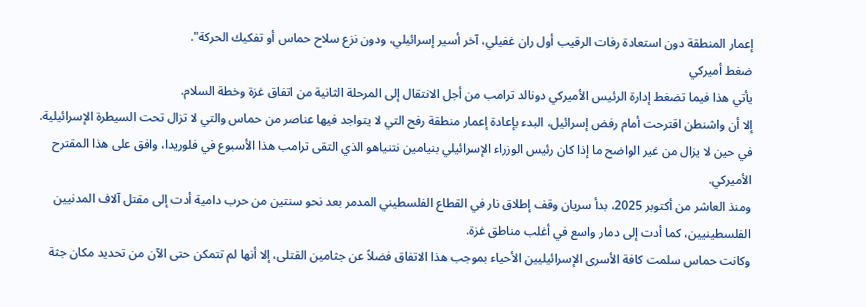إعمار المنطقة دون استعادة رفات الرقيب أول ران غفيلي، آخر أسير إسرائيلي، ودون نزع سلاح حماس أو تفكيك الحركة".
ضغط أميركي
يأتي هذا فيما تضغط إدارة الرئيس الأميركي دونالد ترامب من أجل الانتقال إلى المرحلة الثانية من اتفاق غزة وخطة السلام.
إلا أن واشنطن اقترحت أمام رفض إسرائيل، البدء بإعادة إعمار منطقة رفح التي لا يتواجد فيها عناصر من حماس والتي لا تزال تحت السيطرة الإسرائيلية.
في حين لا يزال من غير الواضح ما إذا كان رئيس الوزراء الإسرائيلي بنيامين نتنياهو الذي التقى ترامب هذا الأسبوع في فلوريدا، وافق على هذا المقترح الأميركي.
ومنذ العاشر من أكتوبر 2025، بدأ سريان وقف إطلاق نار في القطاع الفلسطيني المدمر بعد نحو سنتين من حرب دامية أدت إلى مقتل آلاف المدنيين الفلسطينيين، كما أدت إلى دمار واسع في أغلب مناطق غزة.
وكانت حماس سلمت كافة الأسرى الإسرائيليين الأحياء بموجب هذا الاتفاق فضلاً عن جثامين القتلى، إلا أنها لم تتمكن حتى الآن من تحديد مكان جثة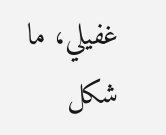غفيلي، ما شكل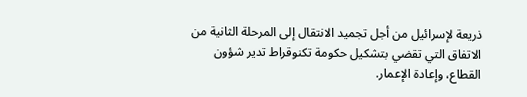ذريعة لإسرائيل من أجل تجميد الانتقال إلى المرحلة الثانية من الاتفاق التي تقضي بتشكيل حكومة تكنوقراط تدير شؤون القطاع، وإعادة الإعمار.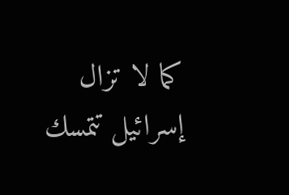كما لا تزال إسرائيل تتمسك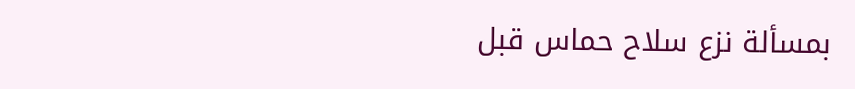بمسألة نزع سلاح حماس قبل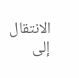الانتقال إلى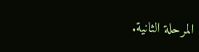المرحلة الثانية.